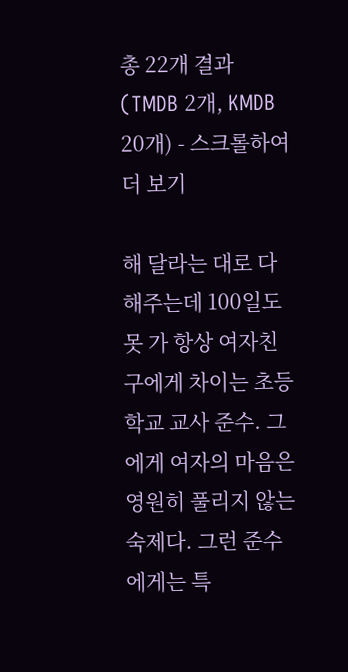총 22개 결과 (TMDB 2개, KMDB 20개) - 스크롤하여 더 보기

해 달라는 대로 다 해주는데 100일도 못 가 항상 여자친구에게 차이는 초등학교 교사 준수. 그에게 여자의 마음은 영원히 풀리지 않는 숙제다. 그런 준수에게는 특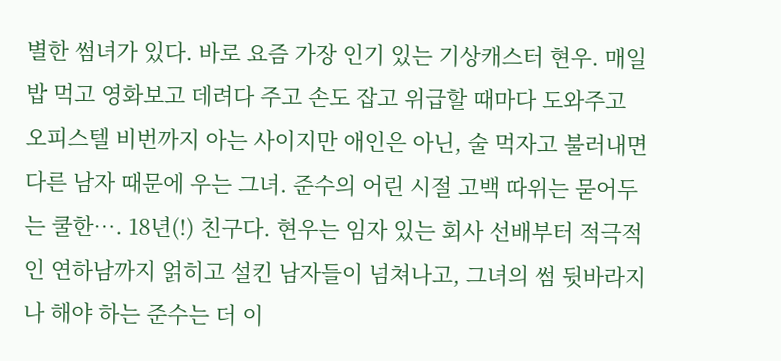별한 썸녀가 있다. 바로 요즘 가장 인기 있는 기상캐스터 현우. 매일 밥 먹고 영화보고 데려다 주고 손도 잡고 위급할 때마다 도와주고 오피스텔 비번까지 아는 사이지만 애인은 아닌, 술 먹자고 불러내면 다른 남자 때문에 우는 그녀. 준수의 어린 시절 고백 따위는 묻어두는 쿨한…. 18년(!) 친구다. 현우는 임자 있는 회사 선배부터 적극적인 연하남까지 얽히고 설킨 남자들이 넘쳐나고, 그녀의 썸 뒷바라지나 해야 하는 준수는 더 이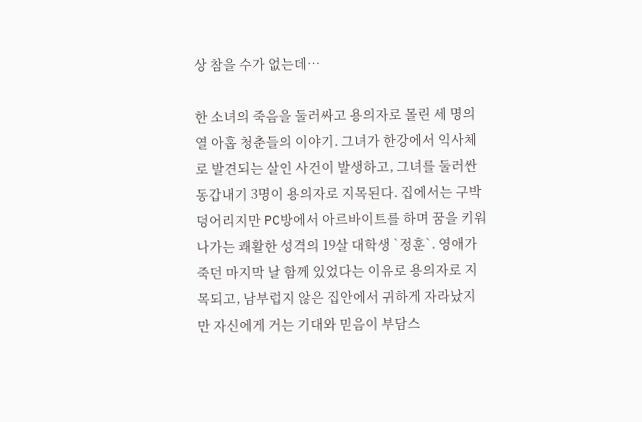상 참을 수가 없는데…

한 소녀의 죽음을 둘러싸고 용의자로 몰린 세 명의 열 아홉 청춘들의 이야기. 그녀가 한강에서 익사체로 발견되는 살인 사건이 발생하고, 그녀를 둘러싼 동갑내기 3명이 용의자로 지목된다. 집에서는 구박덩어리지만 PC방에서 아르바이트를 하며 꿈을 키워나가는 쾌활한 성격의 19살 대학생 `정훈`. 영애가 죽던 마지막 날 함께 있었다는 이유로 용의자로 지목되고, 남부럽지 않은 집안에서 귀하게 자라났지만 자신에게 거는 기대와 믿음이 부담스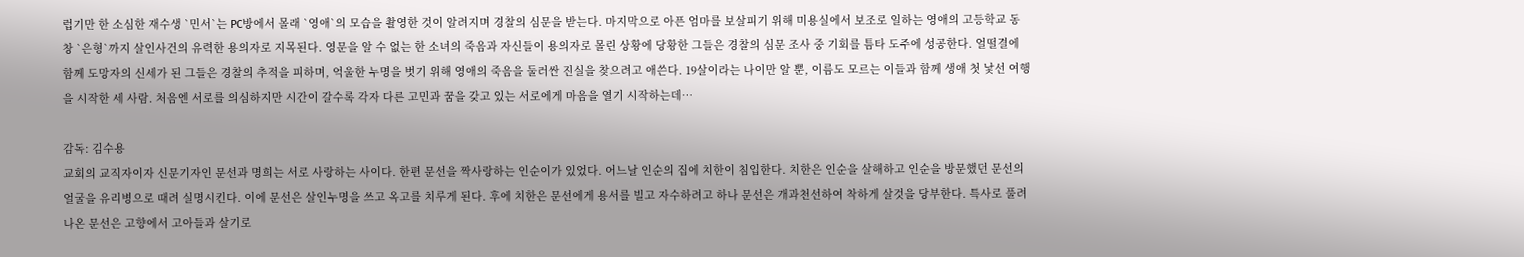럽기만 한 소심한 재수생 `민서`는 PC방에서 몰래 `영애`의 모습을 촬영한 것이 알려지며 경찰의 심문을 받는다. 마지막으로 아픈 엄마를 보살피기 위해 미용실에서 보조로 일하는 영애의 고등학교 동창 `은형`까지 살인사건의 유력한 용의자로 지목된다. 영문을 알 수 없는 한 소녀의 죽음과 자신들이 용의자로 몰린 상황에 당황한 그들은 경찰의 심문 조사 중 기회를 틈타 도주에 성공한다. 얼떨결에 함께 도망자의 신세가 된 그들은 경찰의 추적을 피하며, 억울한 누명을 벗기 위해 영애의 죽음을 둘러싼 진실을 찾으려고 애쓴다. 19살이라는 나이만 알 뿐, 이름도 모르는 이들과 함께 생애 첫 낯선 여행을 시작한 세 사람. 처음엔 서로를 의심하지만 시간이 갈수록 각자 다른 고민과 꿈을 갖고 있는 서로에게 마음을 열기 시작하는데…

감독: 김수용
교회의 교직자이자 신문기자인 문선과 명희는 서로 사랑하는 사이다. 한편 문선을 짝사랑하는 인순이가 있었다. 어느날 인순의 집에 치한이 침입한다. 치한은 인순을 살해하고 인순을 방문했던 문선의 얼굴을 유리병으로 때려 실명시킨다. 이에 문선은 살인누명을 쓰고 옥고를 치루게 된다. 후에 치한은 문선에게 용서를 빌고 자수하려고 하나 문선은 개과천선하여 착하게 살것을 당부한다. 특사로 풀려나온 문선은 고향에서 고아들과 살기로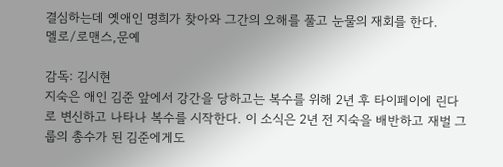결심하는데 옛애인 명희가 찾아와 그간의 오해를 풀고 눈물의 재회를 한다.
멜로/로맨스,문예

감독: 김시현
지숙은 애인 김준 앞에서 강간을 당하고는 복수를 위해 2년 후 타이페이에 린다로 변신하고 나타나 복수를 시작한다. 이 소식은 2년 전 지숙을 배반하고 재벌 그룹의 총수가 된 김준에게도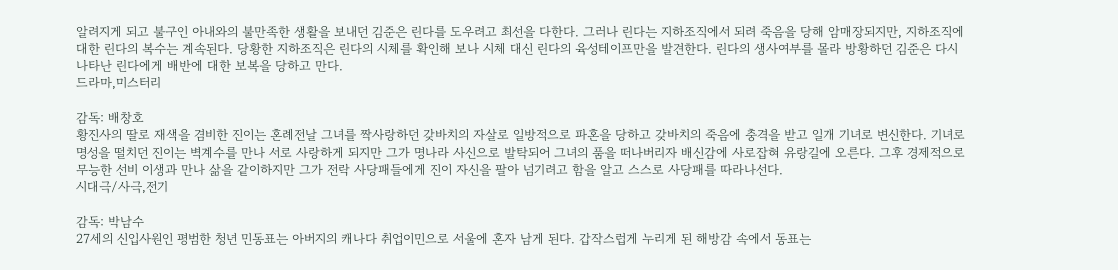알려지게 되고 불구인 아내와의 불만족한 생활을 보내던 김준은 린다를 도우려고 최선을 다한다. 그러나 린다는 지하조직에서 되려 죽음을 당해 암매장되지만, 지하조직에 대한 린다의 복수는 계속된다. 당황한 지하조직은 린다의 시체를 확인해 보나 시체 대신 린다의 육성테이프만을 발견한다. 린다의 생사여부를 몰라 방황하던 김준은 다시 나타난 린다에게 배반에 대한 보복을 당하고 만다.
드라마,미스터리

감독: 배창호
황진사의 딸로 재색을 겸비한 진이는 혼례전날 그녀를 짝사랑하던 갖바치의 자살로 일방적으로 파혼을 당하고 갖바치의 죽음에 충격을 받고 일개 기녀로 변신한다. 기녀로 명성을 떨치던 진이는 벽계수를 만나 서로 사랑하게 되지만 그가 명나라 사신으로 발탁되어 그녀의 품을 떠나버리자 배신감에 사로잡혀 유랑길에 오른다. 그후 경제적으로 무능한 선비 이생과 만나 삶을 같이하지만 그가 전락 사당패들에게 진이 자신을 팔아 넘기려고 함을 알고 스스로 사당패를 따라나선다.
시대극/사극,전기

감독: 박남수
27세의 신입사원인 평범한 청년 민동표는 아버지의 캐나다 취업이민으로 서울에 혼자 남게 된다. 갑작스럽게 누리게 된 해방감 속에서 동표는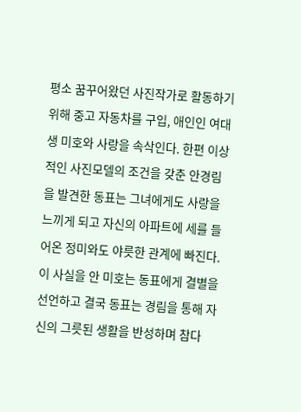평소 꿈꾸어왔던 사진작가로 활동하기 위해 중고 자동차를 구입, 애인인 여대생 미호와 사랑을 속삭인다. 한편 이상적인 사진모델의 조건을 갖춘 안경림을 발견한 동표는 그녀에게도 사랑을 느끼게 되고 자신의 아파트에 세를 들어온 정미와도 야릇한 관계에 빠진다. 이 사실을 안 미호는 동표에게 결별을 선언하고 결국 동표는 경림을 통해 자신의 그릇된 생활을 반성하며 참다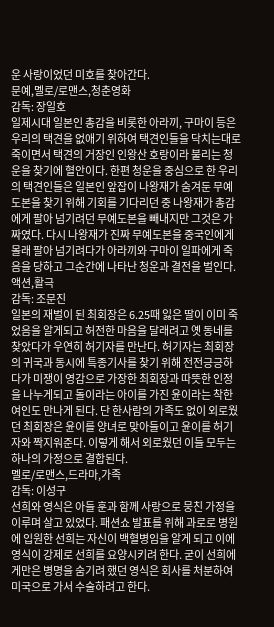운 사랑이었던 미호를 찾아간다.
문예,멜로/로맨스,청춘영화
감독: 장일호
일제시대 일본인 총감을 비롯한 아라끼, 구마이 등은 우리의 택견을 없애기 위하여 택견인들을 닥치는대로 죽이면서 택견의 거장인 인왕산 호랑이라 불리는 청운을 찾기에 혈안이다. 한편 청운을 중심으로 한 우리의 택견인들은 일본인 앞잡이 나왕재가 숨겨둔 무예 도본을 찾기 위해 기회를 기다리던 중 나왕재가 총감에게 팔아 넘기려던 무예도본을 빼내지만 그것은 가짜였다. 다시 나왕재가 진짜 무예도본을 중국인에게 몰래 팔아 넘기려다가 아라끼와 구마이 일파에게 죽음을 당하고 그순간에 나타난 청운과 결전을 벌인다.
액션,활극
감독: 조문진
일본의 재벌이 된 최회장은 6.25때 잃은 딸이 이미 죽었음을 알게되고 허전한 마음을 달래려고 옛 동네를 찾았다가 우연히 허기자를 만난다. 허기자는 최회장의 귀국과 동시에 특종기사를 찾기 위해 전전긍긍하다가 미쟁이 영감으로 가장한 최회장과 따뜻한 인정을 나누게되고 돌이라는 아이를 가진 윤이라는 착한 여인도 만나게 된다. 단 한사람의 가족도 없이 외로웠던 최회장은 윤이를 양녀로 맞아들이고 윤이를 허기자와 짝지워준다. 이렇게 해서 외로웠던 이들 모두는 하나의 가정으로 결합된다.
멜로/로맨스,드라마,가족
감독: 이성구
선희와 영식은 아들 훈과 함께 사랑으로 뭉친 가정을 이루며 살고 있었다. 패션쇼 발표를 위해 과로로 병원에 입원한 선희는 자신이 백혈병임을 알게 되고 이에 영식이 강제로 선희를 요양시키려 한다. 굳이 선희에게만은 병명을 숨기려 했던 영식은 회사를 처분하여 미국으로 가서 수술하려고 한다.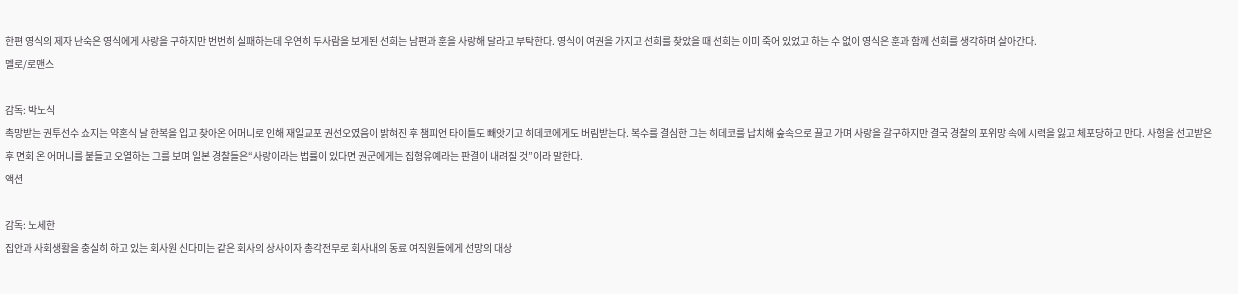한편 영식의 제자 난숙은 영식에게 사랑을 구하지만 번번히 실패하는데 우연히 두사람을 보게된 선희는 남편과 훈을 사랑해 달라고 부탁한다. 영식이 여권을 가지고 선희를 찾았을 때 선희는 이미 죽어 있었고 하는 수 없이 영식은 훈과 함께 선희를 생각하며 살아간다.
멜로/로맨스

감독: 박노식
촉망받는 권투선수 쇼지는 약혼식 날 한복을 입고 찾아온 어머니로 인해 재일교포 권선오였음이 밝혀진 후 챔피언 타이틀도 빼앗기고 히데코에게도 버림받는다. 복수를 결심한 그는 히데코를 납치해 숲속으로 끌고 가며 사랑을 갈구하지만 결국 경찰의 포위망 속에 시력을 잃고 체포당하고 만다. 사형을 선고받은 후 면회 온 어머니를 붙들고 오열하는 그를 보며 일본 경찰들은“사랑이라는 법률이 있다면 권군에게는 집형유예라는 판결이 내려질 것”이라 말한다.
액션

감독: 노세한
집안과 사회생활을 충실히 하고 있는 회사원 신다미는 같은 회사의 상사이자 총각전무로 회사내의 동료 여직원들에게 선망의 대상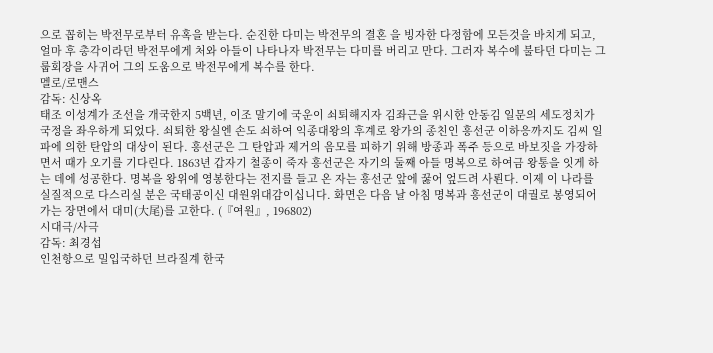으로 꼽히는 박전무로부터 유혹을 받는다. 순진한 다미는 박전무의 결혼 을 빙자한 다정함에 모든것을 바치게 되고,얼마 후 총각이라던 박전무에게 처와 아들이 나타나자 박전무는 다미를 버리고 만다. 그러자 복수에 불타던 다미는 그룹회장을 사귀어 그의 도움으로 박전무에게 복수를 한다.
멜로/로맨스
감독: 신상옥
태조 이성계가 조선을 개국한지 5백년, 이조 말기에 국운이 쇠퇴해지자 김좌근을 위시한 안동김 일문의 세도정치가 국정을 좌우하게 되었다. 쇠퇴한 왕실엔 손도 쇠하여 익종대왕의 후계로 왕가의 종친인 흥선군 이하응까지도 김씨 일파에 의한 탄압의 대상이 된다. 흥선군은 그 탄압과 제거의 음모를 피하기 위해 방종과 폭주 등으로 바보짓을 가장하면서 때가 오기를 기다린다. 1863년 갑자기 철종이 죽자 흥선군은 자기의 둘째 아들 명복으로 하여금 왕통을 잇게 하는 데에 성공한다. 명복을 왕위에 영봉한다는 전지를 들고 온 자는 흥선군 앞에 꿇어 엎드려 사뢴다. 이제 이 나라를 실질적으로 다스리실 분은 국태공이신 대원위대감이십니다. 화면은 다음 날 아침 명복과 흥선군이 대궐로 봉영되어 가는 장면에서 대미(大尾)를 고한다. (『여원』, 196802)
시대극/사극
감독: 최경섭
인천항으로 밀입국하던 브라질계 한국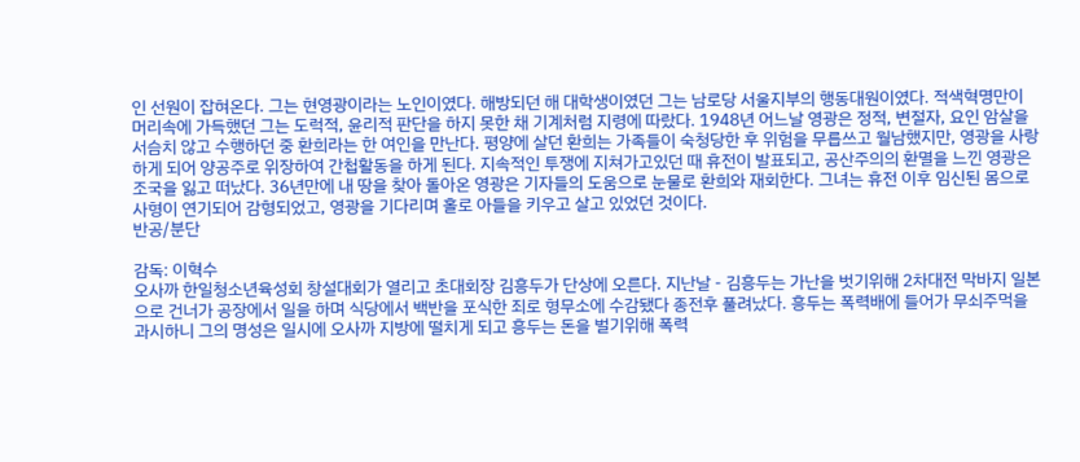인 선원이 잡혀온다. 그는 현영광이라는 노인이였다. 해방되던 해 대학생이였던 그는 남로당 서울지부의 행동대원이였다. 적색혁명만이 머리속에 가득했던 그는 도럭적, 윤리적 판단을 하지 못한 채 기계처럼 지령에 따랐다. 1948년 어느날 영광은 정적, 변절자, 요인 암살을 서슴치 않고 수행하던 중 환희라는 한 여인을 만난다. 평양에 살던 환희는 가족들이 숙청당한 후 위험을 무릅쓰고 월남했지만, 영광을 사랑하게 되어 양공주로 위장하여 간첩활동을 하게 된다. 지속적인 투쟁에 지쳐가고있던 때 휴전이 발표되고, 공산주의의 환멸을 느낀 영광은 조국을 잃고 떠났다. 36년만에 내 땅을 찾아 돌아온 영광은 기자들의 도움으로 눈물로 환희와 재회한다. 그녀는 휴전 이후 임신된 몸으로 사형이 연기되어 감형되었고, 영광을 기다리며 홀로 아들을 키우고 살고 있었던 것이다.
반공/분단

감독: 이혁수
오사까 한일청소년육성회 창설대회가 열리고 초대회장 김흥두가 단상에 오른다. 지난날 - 김흥두는 가난을 벗기위해 2차대전 막바지 일본으로 건너가 공장에서 일을 하며 식당에서 백반을 포식한 죄로 형무소에 수감됐다 종전후 풀려났다. 흥두는 폭력배에 들어가 무쇠주먹을 과시하니 그의 명성은 일시에 오사까 지방에 떨치게 되고 흥두는 돈을 벌기위해 폭력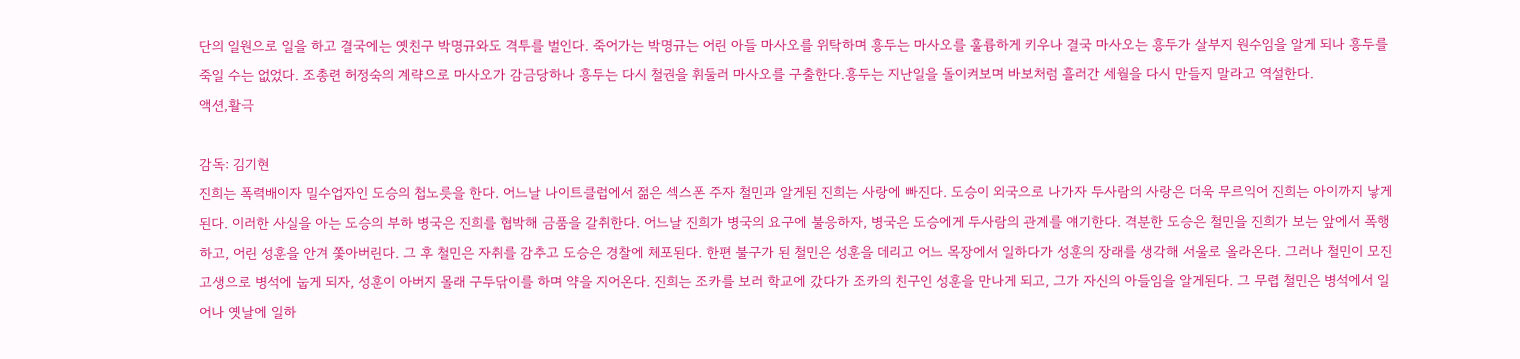단의 일원으로 일을 하고 결국에는 옛친구 박명규와도 격투를 벌인다. 죽어가는 박명규는 어린 아들 마사오를 위탁하며 흥두는 마사오를 훌륭하게 키우나 결국 마사오는 흥두가 살부지 원수임을 알게 되나 흥두를 죽일 수는 없었다. 조총련 허정숙의 계략으로 마사오가 감금당하나 흥두는 다시 철권을 휘둘러 마사오를 구출한다.흥두는 지난일을 돌이켜보며 바보처럼 흘러간 세월을 다시 만들지 말라고 역설한다.
액션,활극

감독: 김기현
진희는 폭력배이자 밀수업자인 도승의 첩노릇을 한다. 어느날 나이트클럽에서 젊은 섹스폰 주자 철민과 알게된 진희는 사랑에 빠진다. 도승이 외국으로 나가자 두사람의 사랑은 더욱 무르익어 진희는 아이까지 낳게된다. 이러한 사실을 아는 도승의 부하 병국은 진희를 협박해 금품을 갈취한다. 어느날 진희가 병국의 요구에 불응하자, 병국은 도승에게 두사람의 관계를 얘기한다. 격분한 도승은 철민을 진희가 보는 앞에서 폭행하고, 어린 성훈을 안겨 쫓아버린다. 그 후 철민은 자취를 감추고 도승은 경찰에 체포된다. 한편 불구가 된 철민은 성훈을 데리고 어느 목장에서 일하다가 성훈의 장래를 생각해 서울로 올라온다. 그러나 철민이 모진 고생으로 병석에 눕게 되자, 성훈이 아버지 몰래 구두닦이를 하며 약을 지어온다. 진희는 조카를 보러 학교에 갔다가 조카의 친구인 성훈을 만나게 되고, 그가 자신의 아들임을 알게된다. 그 무렵 철민은 병석에서 일어나 옛날에 일하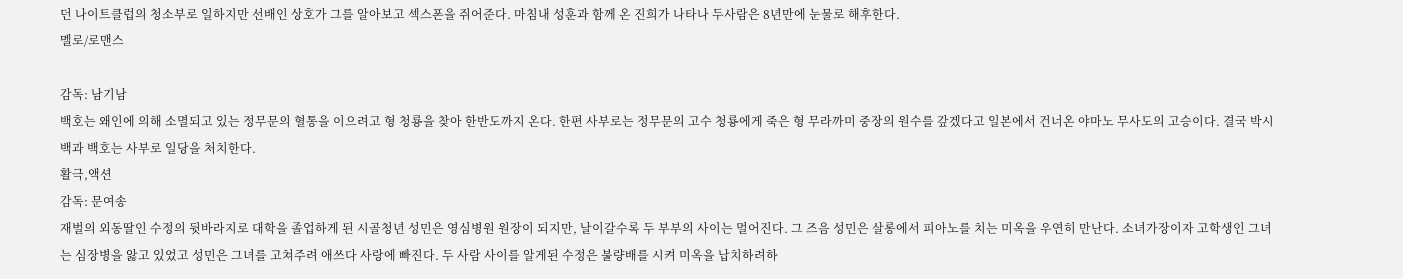던 나이트클럽의 청소부로 일하지만 선배인 상호가 그를 알아보고 섹스폰을 쥐어준다. 마침내 성훈과 함께 온 진희가 나타나 두사람은 8년만에 눈물로 해후한다.
멜로/로맨스

감독: 남기남
백호는 왜인에 의해 소멸되고 있는 정무문의 혈통을 이으려고 형 청룡을 찾아 한반도까지 온다. 한편 사부로는 정무문의 고수 청룡에게 죽은 형 무라까미 중장의 원수를 갚겠다고 일본에서 건너온 야마노 무사도의 고승이다. 결국 박시백과 백호는 사부로 일당을 처치한다.
활극,액션
감독: 문여송
재벌의 외동딸인 수정의 뒷바라지로 대학을 졸업하게 된 시골청년 성민은 영심병원 원장이 되지만, 날이갈수록 두 부부의 사이는 멀어진다. 그 즈음 성민은 살롱에서 피아노를 치는 미옥을 우연히 만난다. 소녀가장이자 고학생인 그녀는 심장병을 앓고 있었고 성민은 그녀를 고쳐주려 애쓰다 사랑에 빠진다. 두 사람 사이를 알게된 수정은 불량배를 시켜 미옥을 납치하려하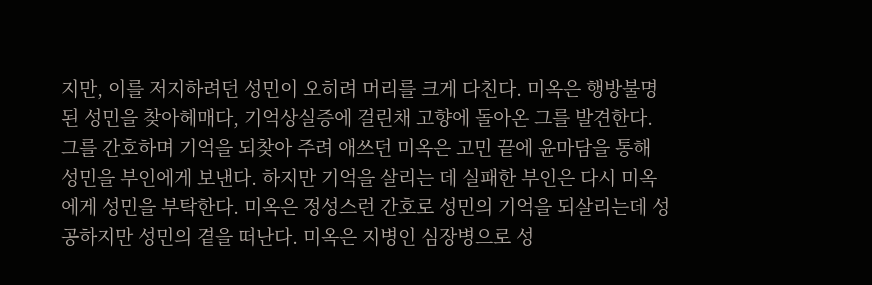지만, 이를 저지하려던 성민이 오히려 머리를 크게 다친다. 미옥은 행방불명된 성민을 찾아헤매다, 기억상실증에 걸린채 고향에 돌아온 그를 발견한다. 그를 간호하며 기억을 되찾아 주려 애쓰던 미옥은 고민 끝에 윤마담을 통해 성민을 부인에게 보낸다. 하지만 기억을 살리는 데 실패한 부인은 다시 미옥에게 성민을 부탁한다. 미옥은 정성스런 간호로 성민의 기억을 되살리는데 성공하지만 성민의 곁을 떠난다. 미옥은 지병인 심장병으로 성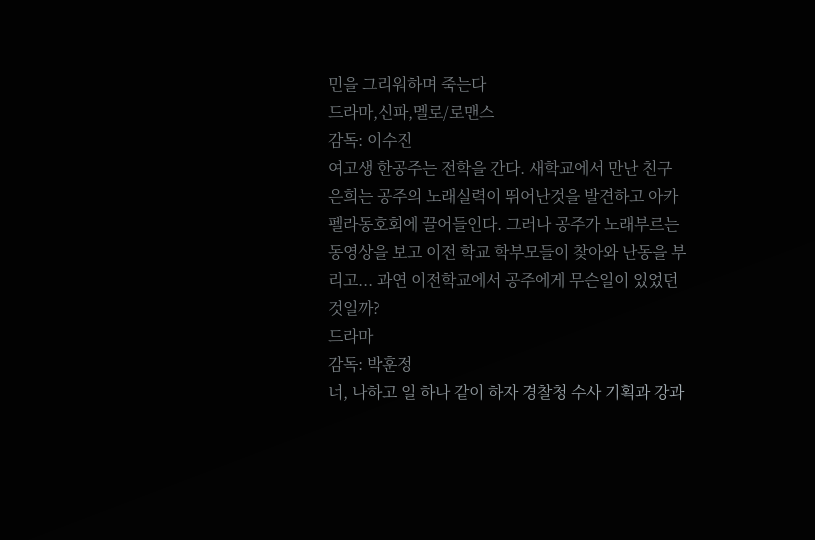민을 그리워하며 죽는다
드라마,신파,멜로/로맨스
감독: 이수진
여고생 한공주는 전학을 간다. 새학교에서 만난 친구 은희는 공주의 노래실력이 뛰어난것을 발견하고 아카펠라동호회에 끌어들인다. 그러나 공주가 노래부르는 동영상을 보고 이전 학교 학부모들이 찾아와 난동을 부리고... 과연 이전학교에서 공주에게 무슨일이 있었던것일까?
드라마
감독: 박훈정
너, 나하고 일 하나 같이 하자 경찰청 수사 기획과 강과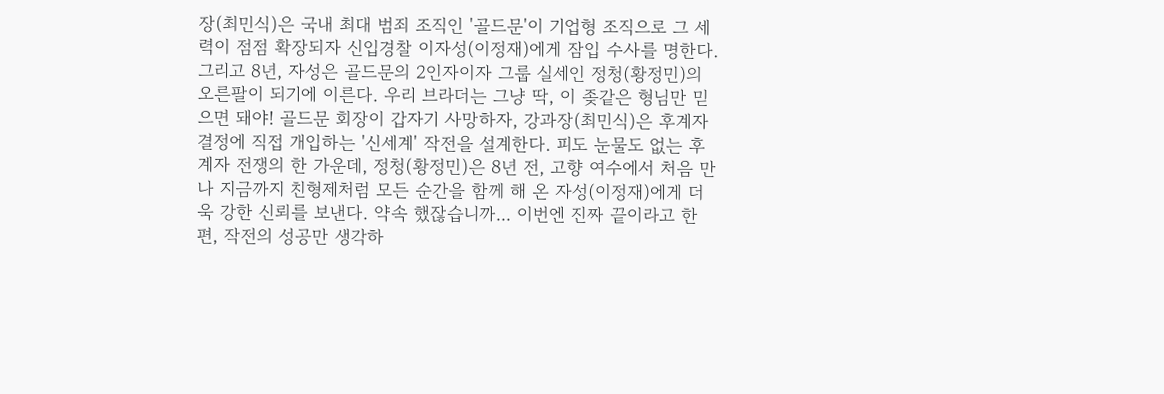장(최민식)은 국내 최대 범죄 조직인 '골드문'이 기업형 조직으로 그 세력이 점점 확장되자 신입경찰 이자성(이정재)에게 잠입 수사를 명한다. 그리고 8년, 자성은 골드문의 2인자이자 그룹 실세인 정청(황정민)의 오른팔이 되기에 이른다. 우리 브라더는 그냥 딱, 이 좆같은 형님만 믿으면 돼야! 골드문 회장이 갑자기 사망하자, 강과장(최민식)은 후계자 결정에 직접 개입하는 '신세계' 작전을 설계한다. 피도 눈물도 없는 후계자 전쟁의 한 가운데, 정청(황정민)은 8년 전, 고향 여수에서 처음 만나 지금까지 친형제처럼 모든 순간을 함께 해 온 자성(이정재)에게 더욱 강한 신뢰를 보낸다. 약속 했잖습니까... 이번엔 진짜 끝이라고 한편, 작전의 성공만 생각하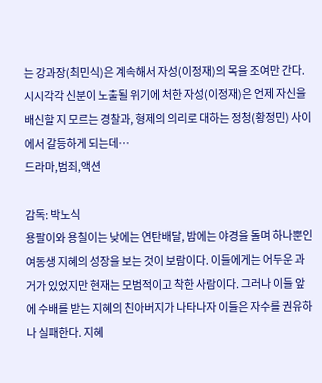는 강과장(최민식)은 계속해서 자성(이정재)의 목을 조여만 간다. 시시각각 신분이 노출될 위기에 처한 자성(이정재)은 언제 자신을 배신할 지 모르는 경찰과, 형제의 의리로 대하는 정청(황정민) 사이에서 갈등하게 되는데…
드라마,범죄,액션

감독: 박노식
용팔이와 용칠이는 낮에는 연탄배달, 밤에는 야경을 돌며 하나뿐인 여동생 지혜의 성장을 보는 것이 보람이다. 이들에게는 어두운 과거가 있었지만 현재는 모범적이고 착한 사람이다. 그러나 이들 앞에 수배를 받는 지혜의 친아버지가 나타나자 이들은 자수를 권유하나 실패한다. 지혜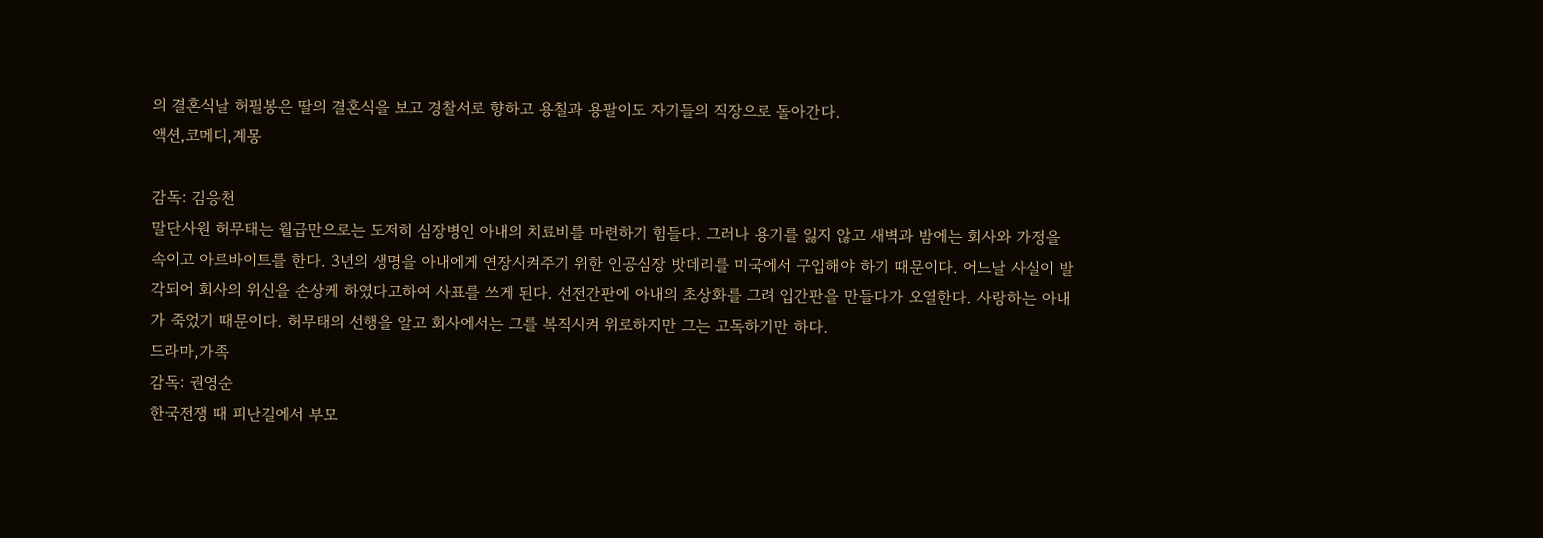의 결혼식날 허필봉은 딸의 결혼식을 보고 경찰서로 향하고 용칠과 용팔이도 자기들의 직장으로 돌아간다.
액션,코메디,계몽

감독: 김응천
말단사원 허무태는 월급만으로는 도저히 심장병인 아내의 치료비를 마련하기 힘들다. 그러나 용기를 잃지 않고 새벽과 밤에는 회사와 가정을 속이고 아르바이트를 한다. 3년의 생명을 아내에게 연장시켜주기 위한 인공심장 밧데리를 미국에서 구입해야 하기 때문이다. 어느날 사실이 발각되어 회사의 위신을 손상케 하였다고하여 사표를 쓰게 된다. 선전간판에 아내의 초상화를 그려 입간판을 만들다가 오열한다. 사랑하는 아내가 죽었기 때문이다. 허무태의 선행을 알고 회사에서는 그를 복직시켜 위로하지만 그는 고독하기만 하다.
드라마,가족
감독: 권영순
한국전쟁 때 피난길에서 부모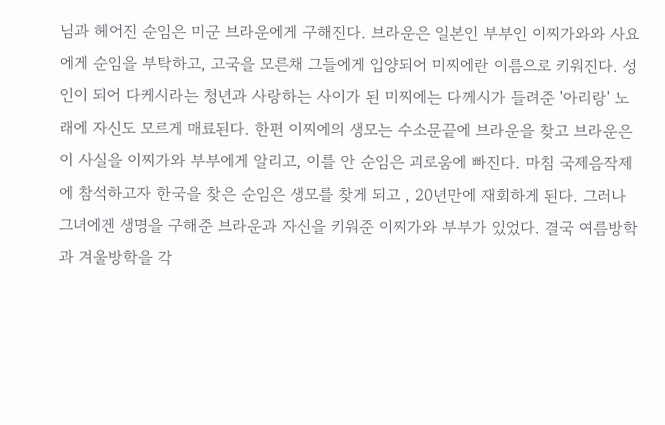님과 헤어진 순임은 미군 브라운에게 구해진다. 브라운은 일본인 부부인 이찌가와와 사요에게 순임을 부탁하고, 고국을 모른채 그들에게 입양되어 미찌에란 이름으로 키워진다. 성인이 되어 다케시라는 청년과 사랑하는 사이가 된 미찌에는 다께시가 들려준 '아리랑' 노래에 자신도 모르게 매료된다. 한편 이찌에의 생모는 수소문끝에 브라운을 찾고 브라운은 이 사실을 이찌가와 부부에게 알리고, 이를 안 순임은 괴로움에 빠진다. 마침 국제음작제에 참석하고자 한국을 찾은 순임은 생모를 찾게 되고 , 20년만에 재회하게 된다. 그러나 그녀에겐 생명을 구해준 브라운과 자신을 키워준 이찌가와 부부가 있었다. 결국 여름방학과 겨울방학을 각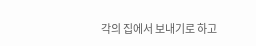각의 집에서 보내기로 하고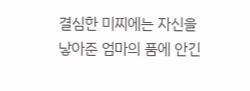결심한 미찌에는 자신을 낳아준 엄마의 품에 안긴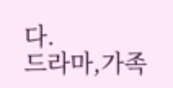다.
드라마,가족